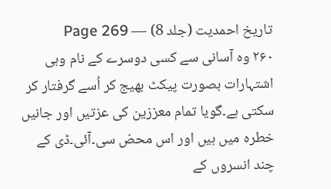تاریخ احمدیت (جلد 8) — Page 269
۲۶۰ وہ آسانی سے کسی دوسرے کے نام وہی اشتہارات بصورت پیکٹ بھیج کر اُسے گرفتار کر سکتی ہے۔گویا تمام معززین کی عزتیں اور جانیں خطرہ میں ہیں اور اس محض سی۔آئی۔ڈی کے چند انسروں کے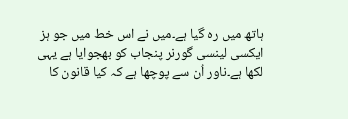ہاتھ میں رہ گیا ہے۔میں نے اس خط میں جو ہز ایکسی لینسی گورنر پنجاب کو بھجوایا ہے یہی لکھا ہے۔ناور اُن سے پوچھا ہے کہ کیا قانون کا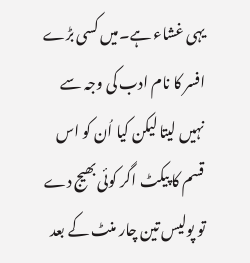یہی غشاء ہے۔میں کسی بڑے افسر کا نام ادب کی وجہ سے نہیں لیتا لیکن کیا اُن کو اس قسم کا پیکٹ اگر کوئی بھیج دے تو پولیس تین چار منٹ کے بعد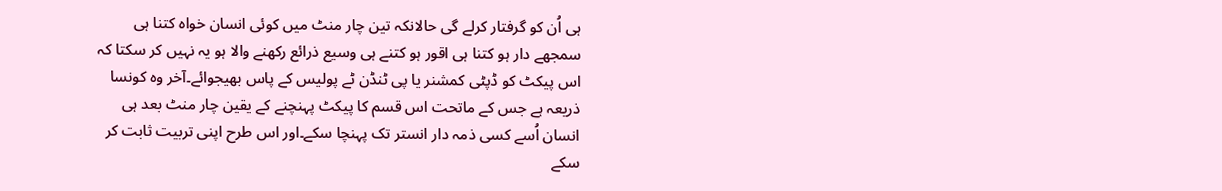ہی اُن کو گرفتار کرلے گی حالانکہ تین چار منٹ میں کوئی انسان خواہ کتنا ہی سمجھے دار ہو کتنا ہی اقور ہو کتنے ہی وسیع ذرائع رکھنے والا ہو یہ نہیں کر سکتا کہ اس پیکٹ کو ڈپٹی کمشنر یا پی ٹنڈن ٹے پولیس کے پاس بھیجوائے۔آخر وہ کونسا ذریعہ ہے جس کے ماتحت اس قسم کا پیکٹ پہنچنے کے یقین چار منٹ بعد ہی انسان اُسے کسی ذمہ دار انستر تک پہنچا سکے۔اور اس طرح اپنی تربیت ثابت کر سکے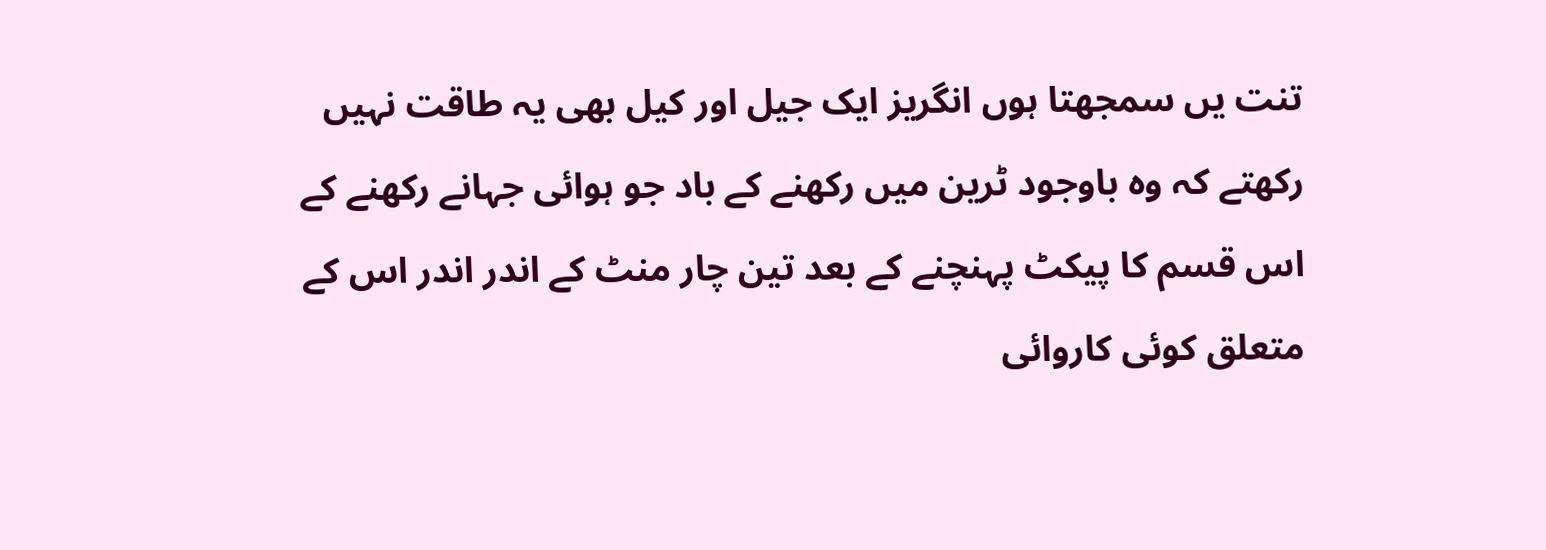تنت یں سمجھتا ہوں انگریز ایک جیل اور کیل بھی یہ طاقت نہیں رکھتے کہ وہ باوجود ٹرین میں رکھنے کے باد جو ہوائی جہانے رکھنے کے اس قسم کا پیکٹ پہنچنے کے بعد تین چار منٹ کے اندر اندر اس کے متعلق کوئی کاروائی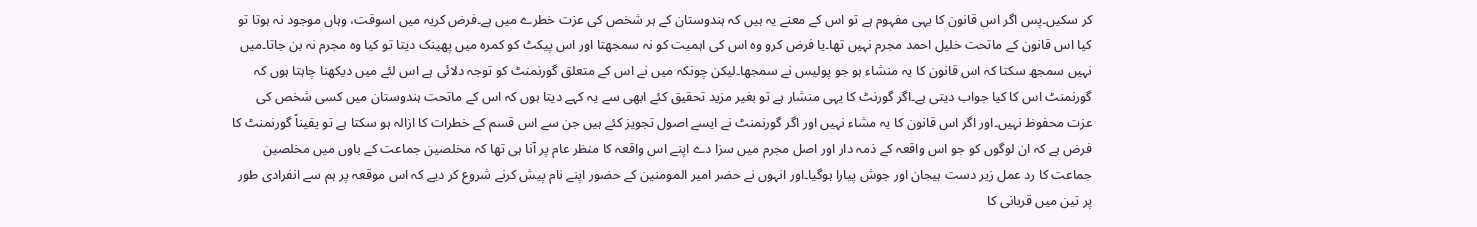کر سکیں۔پس اگر اس قانون کا یہی مفہوم ہے تو اس کے معنے یہ ہیں کہ ہندوستان کے ہر شخص کی عزت خطرے میں ہے۔فرض کریہ میں اسوقت، وہاں موجود نہ ہوتا تو کیا اس قانون کے ماتحت خلیل احمد مجرم نہیں تھا۔یا فرض کرو وہ اس کی اہمیت کو نہ سمجھتا اور اس پیکٹ کو کمرہ میں پھینک دیتا تو کیا وہ مجرم نہ بن جاتا۔میں نہیں سمجھ سکتا کہ اس قانون کا یہ منشاء ہو جو پولیس نے سمجھا۔لیکن چونکہ میں نے اس کے متعلق گورنمنٹ کو توجہ دلائی ہے اس لئے میں دیکھنا چاہتا ہوں کہ گورنمنٹ اس کا کیا جواب دیتی ہے۔اگر گورنٹ کا یہی منشار ہے تو بغیر مزید تحقیق کئے ابھی سے یہ کہے دیتا ہوں کہ اس کے ماتحت ہندوستان میں کسی شخص کی عزت محفوظ نہیں۔اور اگر اس قانون کا یہ مشاء نہیں اور اگر گورنمنٹ نے ایسے اصول تجویز کئے ہیں جن سے اس قسم کے خطرات کا ازالہ ہو سکتا ہے تو یقیناً گورنمنٹ کا فرض ہے کہ ان لوگوں کو جو اس واقعہ کے ذمہ دار اور اصل مجرم میں سزا دے اپنے اس واقعہ کا منظر عام پر آنا ہی تھا کہ مخلصین جماعت کے باوں میں مخلصین جماعت کا رد عمل زیر دست ہیجان اور جوش پیارا ہوگیا۔اور انہوں نے حضر امیر المومنین کے حضور اپنے نام پیش کرنے شروع کر دیے کہ اس موقعہ پر ہم سے انفرادی طور پر تین میں قربانی کا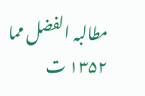مطالبہ الفضل مما ۱۳۵۲ ت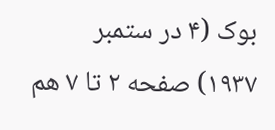بوک (۴ در ستمبر ۱۹۳۷) صفحه ۲ تا ۷ هم